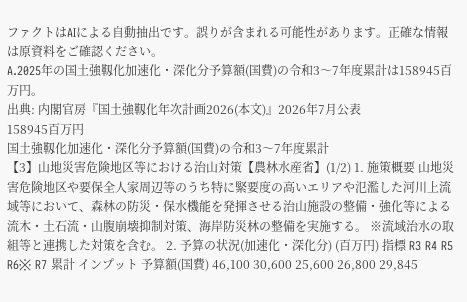ファクトはAIによる自動抽出です。誤りが含まれる可能性があります。正確な情報は原資料をご確認ください。
A.2025年の国土強靱化加速化・深化分予算額(国費)の令和3〜7年度累計は158945百万円。
出典: 内閣官房『国土強靱化年次計画2026(本文)』2026年7月公表
158945百万円
国土強靱化加速化・深化分予算額(国費)の令和3〜7年度累計
【3】山地災害危険地区等における治山対策【農林水産省】(1/2) 1. 施策概要 山地災害危険地区や要保全人家周辺等のうち特に緊要度の高いエリアや氾濫した河川上流域等において、森林の防災・保水機能を発揮させる治山施設の整備・強化等による流木・土石流・山腹崩壊抑制対策、海岸防災林の整備を実施する。 ※流域治水の取組等と連携した対策を含む。 2. 予算の状況(加速化・深化分) (百万円) 指標 R3 R4 R5 R6※ R7 累計 インプット 予算額(国費) 46,100 30,600 25,600 26,800 29,845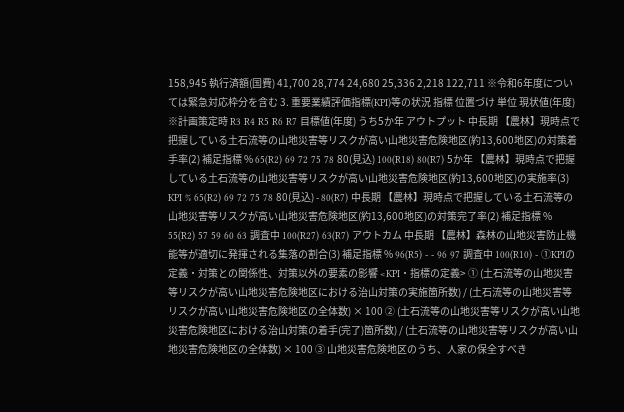158,945 執行済額(国費) 41,700 28,774 24,680 25,336 2,218 122,711 ※令和6年度については緊急対応枠分を含む 3. 重要業績評価指標(KPI)等の状況 指標 位置づけ 単位 現状値(年度) ※計画策定時 R3 R4 R5 R6 R7 目標値(年度) うち5か年 アウトプット 中長期 【農林】現時点で把握している土石流等の山地災害等リスクが高い山地災害危険地区(約13,600地区)の対策着手率(2) 補足指標 % 65(R2) 69 72 75 78 80(見込) 100(R18) 80(R7) 5か年 【農林】現時点で把握している土石流等の山地災害等リスクが高い山地災害危険地区(約13,600地区)の実施率(3) KPI % 65(R2) 69 72 75 78 80(見込) - 80(R7) 中長期 【農林】現時点で把握している土石流等の山地災害等リスクが高い山地災害危険地区(約13,600地区)の対策完了率(2) 補足指標 % 55(R2) 57 59 60 63 調査中 100(R27) 63(R7) アウトカム 中長期 【農林】森林の山地災害防止機能等が適切に発揮される集落の割合(3) 補足指標 % 96(R5) - - 96 97 調査中 100(R10) - ①KPIの定義・対策との関係性、対策以外の要素の影響 <KPI・指標の定義> ① (土石流等の山地災害等リスクが高い山地災害危険地区における治山対策の実施箇所数) / (土石流等の山地災害等リスクが高い山地災害危険地区の全体数) × 100 ② (土石流等の山地災害等リスクが高い山地災害危険地区における治山対策の着手(完了)箇所数) / (土石流等の山地災害等リスクが高い山地災害危険地区の全体数) × 100 ③ 山地災害危険地区のうち、人家の保全すべき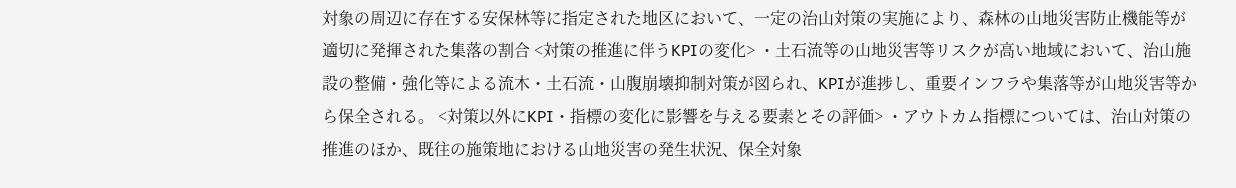対象の周辺に存在する安保林等に指定された地区において、一定の治山対策の実施により、森林の山地災害防止機能等が適切に発揮された集落の割合 <対策の推進に伴うKPIの変化> ・土石流等の山地災害等リスクが高い地域において、治山施設の整備・強化等による流木・土石流・山腹崩壊抑制対策が図られ、KPIが進捗し、重要インフラや集落等が山地災害等から保全される。 <対策以外にKPI・指標の変化に影響を与える要素とその評価> ・アウトカム指標については、治山対策の推進のほか、既往の施策地における山地災害の発生状況、保全対象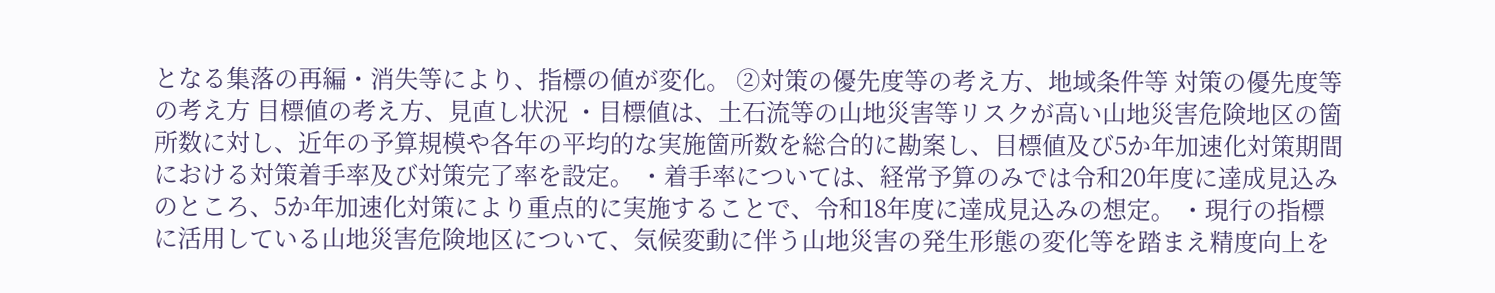となる集落の再編・消失等により、指標の値が変化。 ②対策の優先度等の考え方、地域条件等 対策の優先度等の考え方 目標値の考え方、見直し状況 ・目標値は、土石流等の山地災害等リスクが高い山地災害危険地区の箇所数に対し、近年の予算規模や各年の平均的な実施箇所数を総合的に勘案し、目標値及び5か年加速化対策期間における対策着手率及び対策完了率を設定。 ・着手率については、経常予算のみでは令和20年度に達成見込みのところ、5か年加速化対策により重点的に実施することで、令和18年度に達成見込みの想定。 ・現行の指標に活用している山地災害危険地区について、気候変動に伴う山地災害の発生形態の変化等を踏まえ精度向上を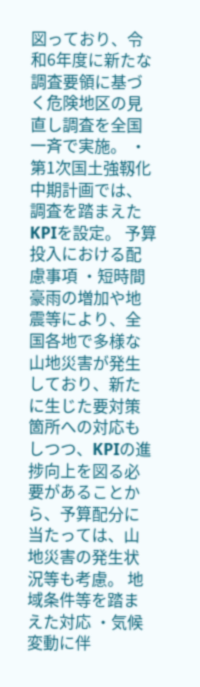図っており、令和6年度に新たな調査要領に基づく危険地区の見直し調査を全国一斉で実施。 ・第1次国土強靱化中期計画では、調査を踏まえたKPIを設定。 予算投入における配慮事項 ・短時間豪雨の増加や地震等により、全国各地で多様な山地災害が発生しており、新たに生じた要対策箇所への対応もしつつ、KPIの進捗向上を図る必要があることから、予算配分に当たっては、山地災害の発生状況等も考慮。 地域条件等を踏まえた対応 ・気候変動に伴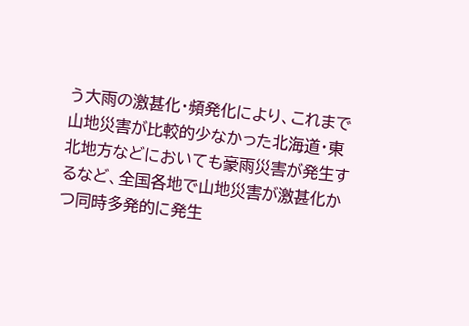う大雨の激甚化・頻発化により、これまで山地災害が比較的少なかった北海道・東北地方などにおいても豪雨災害が発生するなど、全国各地で山地災害が激甚化かつ同時多発的に発生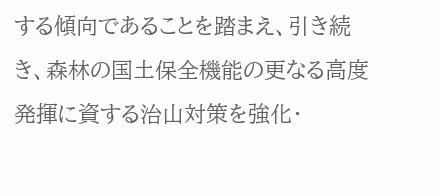する傾向であることを踏まえ、引き続き、森林の国土保全機能の更なる高度発揮に資する治山対策を強化・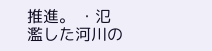推進。 ・氾濫した河川の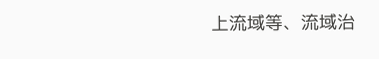上流域等、流域治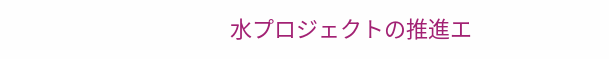水プロジェクトの推進エ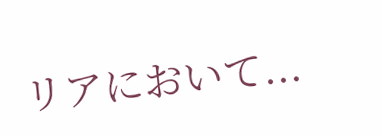リアにおいて...